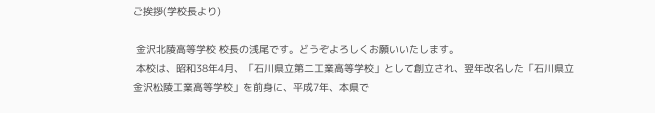ご挨拶(学校長より)

 金沢北陵高等学校 校長の浅尾です。どうぞよろしくお願いいたします。
 本校は、昭和38年4月、「石川県立第二工業高等学校」として創立され、翌年改名した「石川県立
金沢松陵工業高等学校」を前身に、平成7年、本県で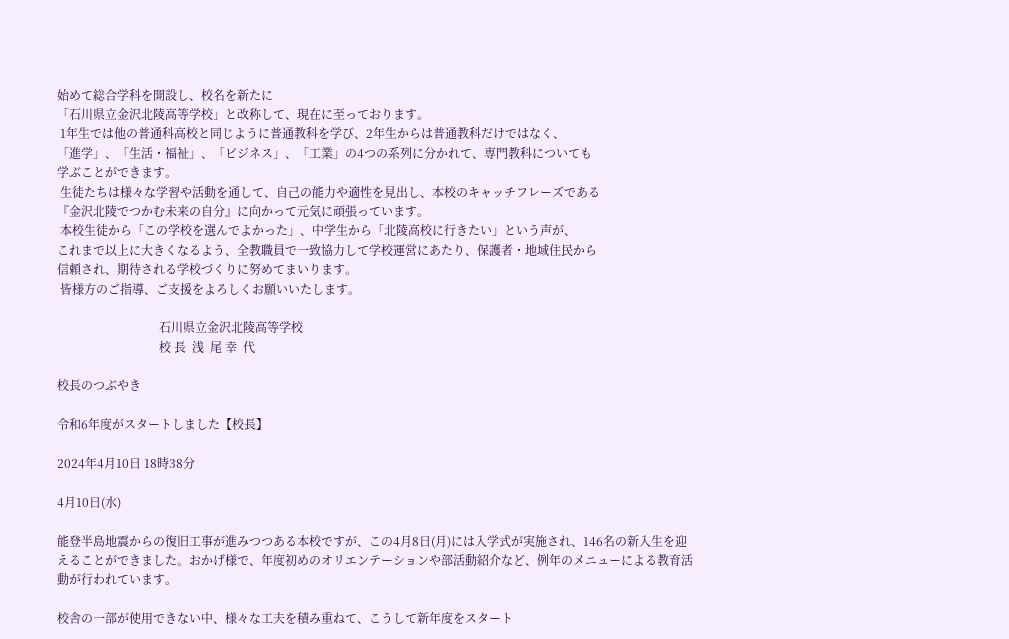始めて総合学科を開設し、校名を新たに
「石川県立金沢北陵高等学校」と改称して、現在に至っております。
 1年生では他の普通科高校と同じように普通教科を学び、2年生からは普通教科だけではなく、
「進学」、「生活・福祉」、「ビジネス」、「工業」の4つの系列に分かれて、専門教科についても
学ぶことができます。
 生徒たちは様々な学習や活動を通して、自己の能力や適性を見出し、本校のキャッチフレーズである
『金沢北陵でつかむ未来の自分』に向かって元気に頑張っています。
 本校生徒から「この学校を選んでよかった」、中学生から「北陵高校に行きたい」という声が、
これまで以上に大きくなるよう、全教職員で一致協力して学校運営にあたり、保護者・地域住民から
信頼され、期待される学校づくりに努めてまいります。
 皆様方のご指導、ご支援をよろしくお願いいたします。

                                  石川県立金沢北陵高等学校
                                  校 長  浅  尾 幸  代

校長のつぶやき

令和6年度がスタートしました【校長】

2024年4月10日 18時38分

4月10日(水)

能登半島地震からの復旧工事が進みつつある本校ですが、この4月8日(月)には入学式が実施され、146名の新入生を迎えることができました。おかげ様で、年度初めのオリエンテーションや部活動紹介など、例年のメニューによる教育活動が行われています。

校舎の一部が使用できない中、様々な工夫を積み重ねて、こうして新年度をスタート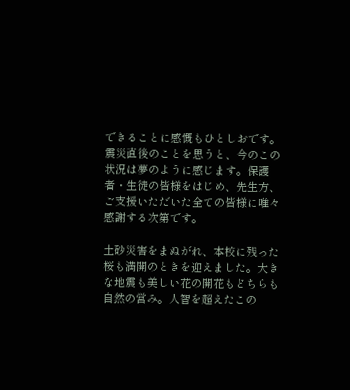できることに感慨もひとしおです。震災直後のことを思うと、今のこの状況は夢のように感じます。保護者・生徒の皆様をはじめ、先生方、ご支援いただいた全ての皆様に唯々感謝する次第です。

土砂災害をまぬがれ、本校に残った桜も満開のときを迎えました。大きな地震も美しい花の開花もどちらも自然の営み。人智を超えたこの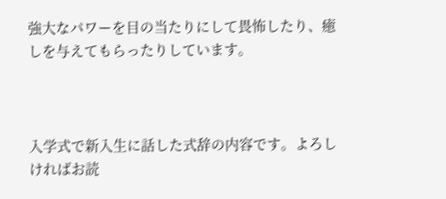強大なパワーを目の当たりにして畏怖したり、癒しを与えてもらったりしています。



入学式で新入生に話した式辞の内容です。よろしければお読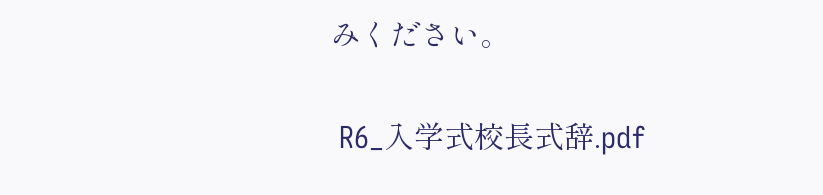みください。

 R6_入学式校長式辞.pdf